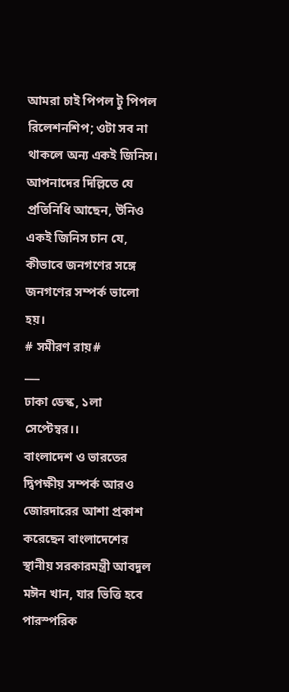আমরা চাই পিপল টু পিপল রিলেশনশিপ; ওটা সব না থাকলে অন্য একই জিনিস। আপনাদের দিল্লিতে যে প্রতিনিধি আছেন, উনিও একই জিনিস চান যে, কীভাবে জনগণের সঙ্গে জনগণের সম্পর্ক ভালো হয়।
# সমীরণ রায়#
___
ঢাকা ডেস্ক, ১লা সেপ্টেম্বর।।
বাংলাদেশ ও ভারতের দ্বিপক্ষীয় সম্পর্ক আরও জোরদারের আশা প্রকাশ করেছেন বাংলাদেশের স্থানীয় সরকারমন্ত্রী আবদুল মঈন খান, যার ভিত্তি হবে পারস্পরিক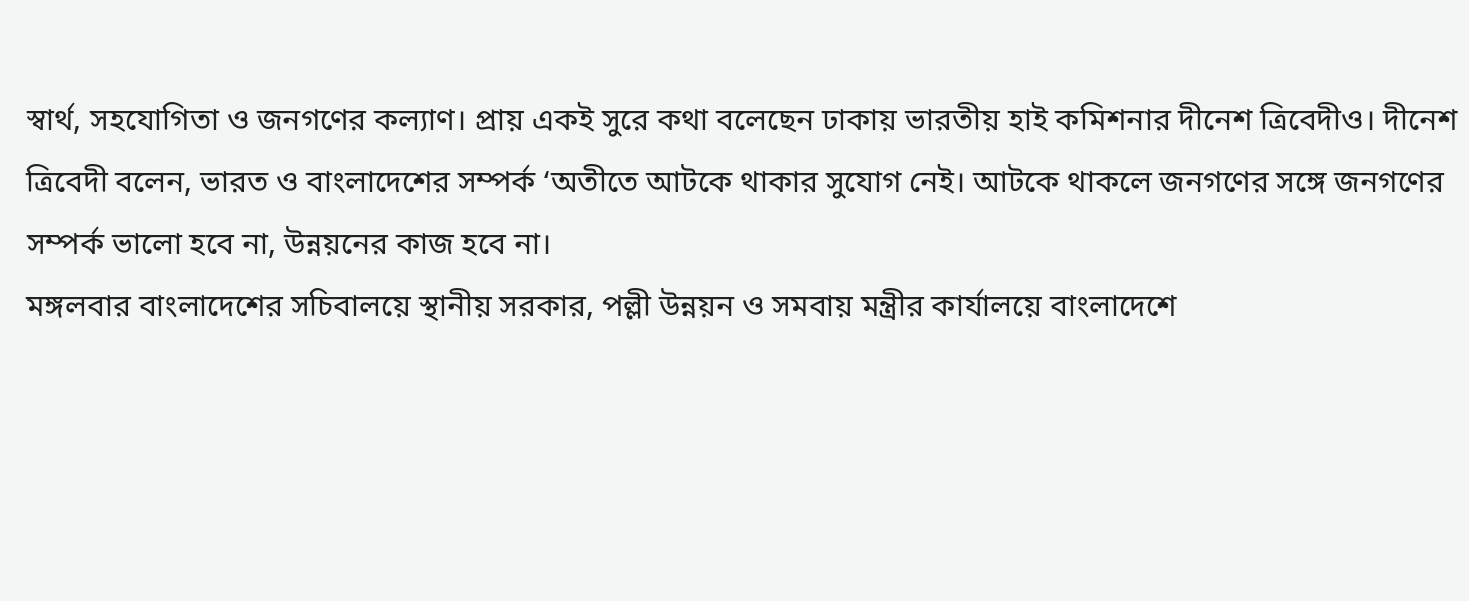স্বার্থ, সহযোগিতা ও জনগণের কল্যাণ। প্রায় একই সুরে কথা বলেছেন ঢাকায় ভারতীয় হাই কমিশনার দীনেশ ত্রিবেদীও। দীনেশ ত্রিবেদী বলেন, ভারত ও বাংলাদেশের সম্পর্ক ‘অতীতে আটকে থাকার সুযোগ নেই। আটকে থাকলে জনগণের সঙ্গে জনগণের সম্পর্ক ভালো হবে না, উন্নয়নের কাজ হবে না।
মঙ্গলবার বাংলাদেশের সচিবালয়ে স্থানীয় সরকার, পল্লী উন্নয়ন ও সমবায় মন্ত্রীর কার্যালয়ে বাংলাদেশে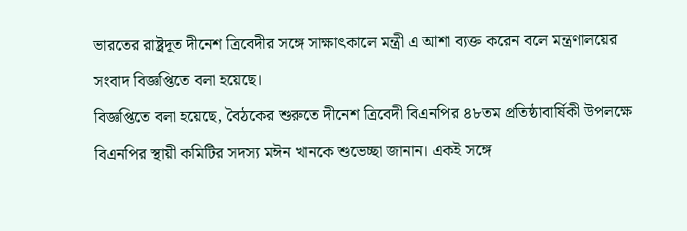ভারতের রাষ্ট্রদূত দীনেশ ত্রিবেদীর সঙ্গে সাক্ষাৎকালে মন্ত্রী এ আশা ব্যক্ত করেন বলে মন্ত্রণালয়ের সংবাদ বিজ্ঞপ্তিতে বলা হয়েছে।
বিজ্ঞপ্তিতে বলা হয়েছে, বৈঠকের শুরুতে দীনেশ ত্রিবেদী বিএনপির ৪৮তম প্রতিষ্ঠাবার্ষিকী উপলক্ষে বিএনপির স্থায়ী কমিটির সদস্য মঈন খানকে শুভেচ্ছা জানান। একই সঙ্গে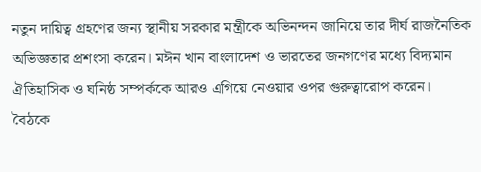নতুন দায়িত্ব গ্রহণের জন্য স্থানীয় সরকার মন্ত্রীকে অভিনন্দন জানিয়ে তার দীর্ঘ রাজনৈতিক অভিজ্ঞতার প্রশংসা করেন। মঈন খান বাংলাদেশ ও ভারতের জনগণের মধ্যে বিদ্যমান ঐতিহাসিক ও ঘনিষ্ঠ সম্পর্ককে আরও এগিয়ে নেওয়ার ওপর গুরুত্বারোপ করেন।
বৈঠকে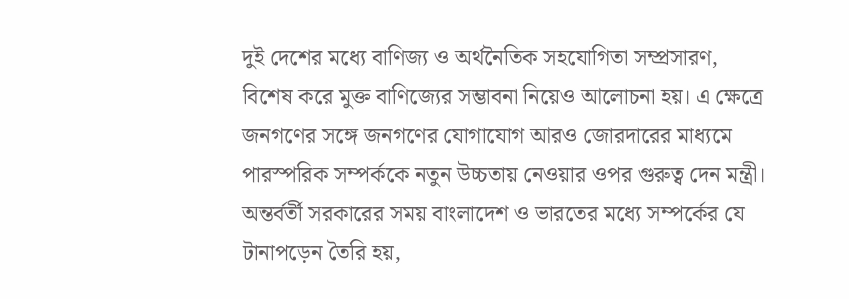দুই দেশের মধ্যে বাণিজ্য ও অর্থনৈতিক সহযোগিতা সম্প্রসারণ, বিশেষ করে মুক্ত বাণিজ্যের সম্ভাবনা নিয়েও আলোচনা হয়। এ ক্ষেত্রে জনগণের সঙ্গে জনগণের যোগাযোগ আরও জোরদারের মাধ্যমে পারস্পরিক সম্পর্ককে নতুন উচ্চতায় নেওয়ার ওপর গুরুত্ব দেন মন্ত্রী। অন্তর্বর্তী সরকারের সময় বাংলাদেশ ও ভারতের মধ্যে সম্পর্কের যে টানাপড়েন তৈরি হয়,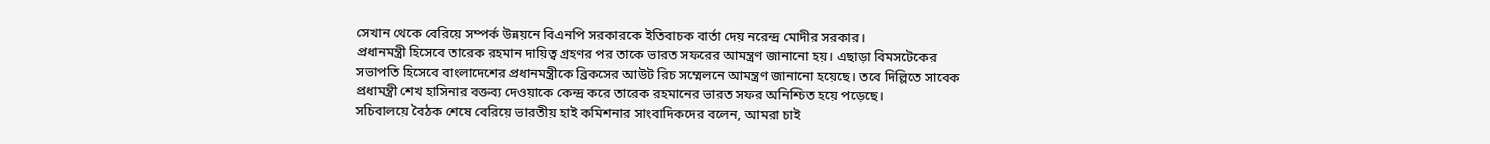সেখান থেকে বেরিয়ে সম্পর্ক উন্নয়নে বিএনপি সরকারকে ইতিবাচক বার্তা দেয় নরেন্দ্র মোদীর সরকার।
প্রধানমন্ত্রী হিসেবে তারেক রহমান দায়িত্ব গ্রহণর পর তাকে ভারত সফরের আমন্ত্রণ জানানো হয়। এছাড়া বিমসটেকের সভাপতি হিসেবে বাংলাদেশের প্রধানমন্ত্রীকে ব্রিকসের আউট রিচ সম্মেলনে আমন্ত্রণ জানানো হয়েছে। তবে দিল্লিতে সাবেক প্রধামন্ত্রী শেখ হাসিনার বক্তব্য দেওয়াকে কেন্দ্র করে তারেক রহমানের ভারত সফর অনিশ্চিত হয়ে পড়েছে।
সচিবালয়ে বৈঠক শেষে বেরিয়ে ভারতীয় হাই কমিশনার সাংবাদিকদের বলেন, আমরা চাই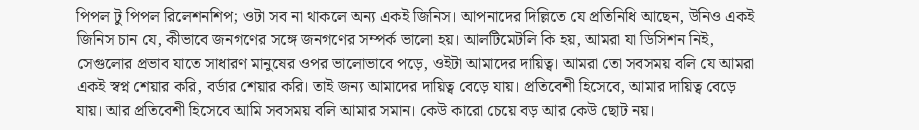পিপল টু পিপল রিলেশনশিপ; ওটা সব না থাকলে অন্য একই জিনিস। আপনাদের দিল্লিতে যে প্রতিনিধি আছেন, উনিও একই জিনিস চান যে, কীভাবে জনগণের সঙ্গে জনগণের সম্পর্ক ভালো হয়। আলটিমেটলি কি হয়, আমরা যা ডিসিশন নিই, সেগুলোর প্রভাব যাতে সাধারণ মানুষের ওপর ভালোভাবে পড়ে, ওইটা আমাদের দায়িত্ব। আমরা তো সবসময় বলি যে আমরা একই স্বপ্ন শেয়ার করি, বর্ডার শেয়ার করি। তাই জন্য আমাদের দায়িত্ব বেড়ে যায়। প্রতিবেশী হিসেবে, আমার দায়িত্ব বেড়ে যায়। আর প্রতিবেশী হিসেবে আমি সবসময় বলি আমার সমান। কেউ কারো চেয়ে বড় আর কেউ ছোট নয়।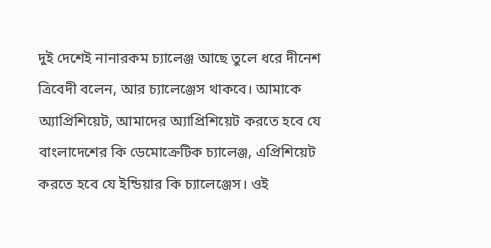দুই দেশেই নানারকম চ্যালেঞ্জ আছে তুলে ধরে দীনেশ ত্রিবেদী বলেন, আর চ্যালেঞ্জেস থাকবে। আমাকে অ্যাপ্রিশিয়েট, আমাদের অ্যাপ্রিশিয়েট করতে হবে যে বাংলাদেশের কি ডেমোক্রেটিক চ্যালেঞ্জ, এপ্রিশিয়েট করতে হবে যে ইন্ডিয়ার কি চ্যালেঞ্জেস। ওই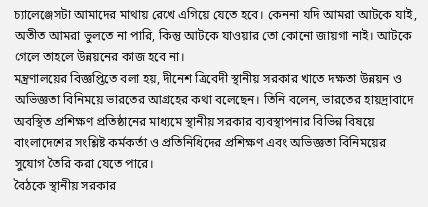চ্যালেঞ্জেসটা আমাদের মাথায় রেখে এগিয়ে যেতে হবে। কেননা যদি আমরা আটকে যাই, অতীত আমরা ভুলতে না পারি, কিন্তু আটকে যাওয়ার তো কোনো জায়গা নাই। আটকে গেলে তাহলে উন্নয়নের কাজ হবে না।
মন্ত্রণালয়ের বিজ্ঞপ্তিতে বলা হয়, দীনেশ ত্রিবেদী স্থানীয় সরকার খাতে দক্ষতা উন্নয়ন ও অভিজ্ঞতা বিনিময়ে ভারতের আগ্রহের কথা বলেছেন। তিনি বলেন, ভারতের হায়দ্রাবাদে অবস্থিত প্রশিক্ষণ প্রতিষ্ঠানের মাধ্যমে স্থানীয় সরকার ব্যবস্থাপনার বিভিন্ন বিষয়ে বাংলাদেশের সংশ্লিষ্ট কর্মকর্তা ও প্রতিনিধিদের প্রশিক্ষণ এবং অভিজ্ঞতা বিনিময়ের সুযোগ তৈরি করা যেতে পারে।
বৈঠকে স্থানীয় সরকার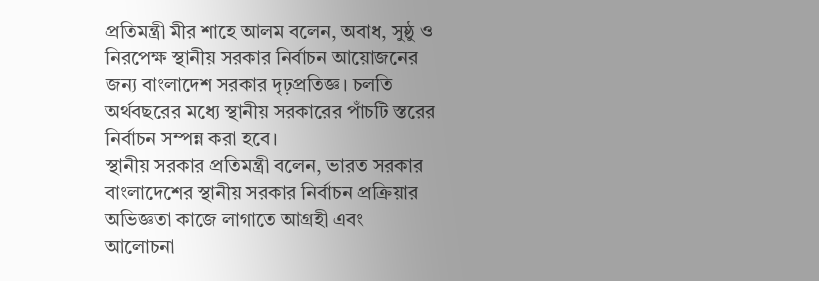প্রতিমন্ত্রী মীর শাহে আলম বলেন, অবাধ, সুষ্ঠু ও নিরপেক্ষ স্থানীয় সরকার নির্বাচন আয়োজনের জন্য বাংলাদেশ সরকার দৃঢ়প্রতিজ্ঞ। চলতি অর্থবছরের মধ্যে স্থানীয় সরকারের পাঁচটি স্তরের নির্বাচন সম্পন্ন করা হবে।
স্থানীয় সরকার প্রতিমন্ত্রী বলেন, ভারত সরকার বাংলাদেশের স্থানীয় সরকার নির্বাচন প্রক্রিয়ার অভিজ্ঞতা কাজে লাগাতে আগ্রহী এবং আলোচনা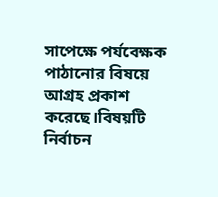সাপেক্ষে পর্যবেক্ষক পাঠানোর বিষয়ে আগ্রহ প্রকাশ করেছে।বিষয়টি নির্বাচন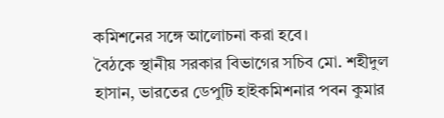কমিশনের সঙ্গে আলোচনা করা হবে।
বৈঠকে স্থানীয় সরকার বিভাগের সচিব মো. শহীদুল হাসান, ভারতের ডেপুটি হাইকমিশনার পবন কুমার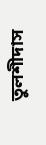তুলশীদাস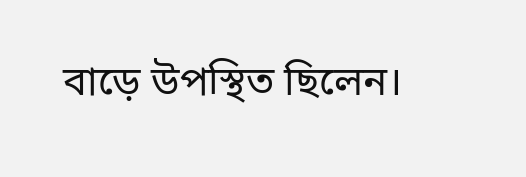বাড়ে উপস্থিত ছিলেন।